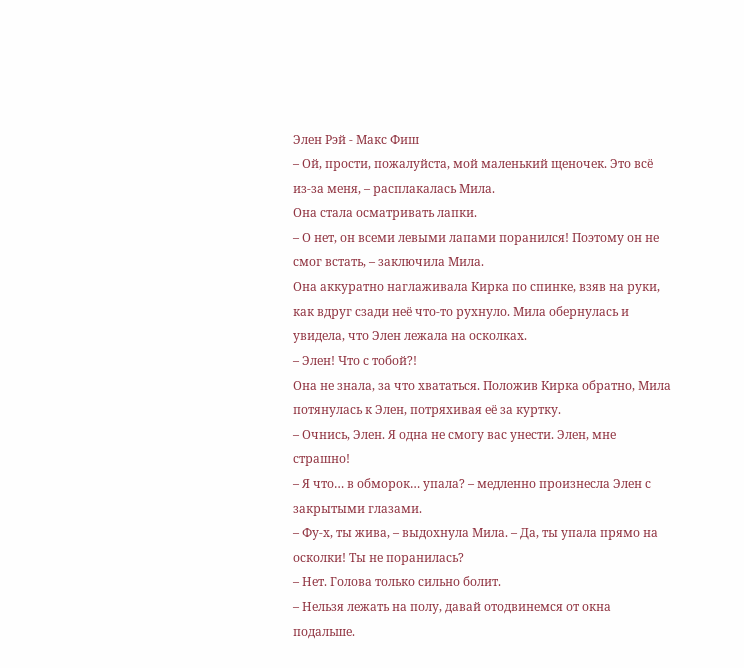Элен Рэй - Макс Фиш
– Ой, прости, пожалуйста, мой маленький щеночек. Это всё из-за меня, – расплакалась Мила.
Она стала осматривать лапки.
– О нет, он всеми левыми лапами поранился! Поэтому он не смог встать, – заключила Мила.
Она аккуратно наглаживала Кирка по спинке, взяв на руки, как вдруг сзади неё что-то рухнуло. Мила обернулась и увидела, что Элен лежала на осколках.
– Элен! Что с тобой?!
Она не знала, за что хвататься. Положив Кирка обратно, Мила потянулась к Элен, потряхивая её за куртку.
– Очнись, Элен. Я одна не смогу вас унести. Элен, мне страшно!
– Я что… в обморок… упала? – медленно произнесла Элен с закрытыми глазами.
– Фу-х, ты жива, – выдохнула Мила. – Да, ты упала прямо на осколки! Ты не поранилась?
– Нет. Голова только сильно болит.
– Нельзя лежать на полу, давай отодвинемся от окна подальше.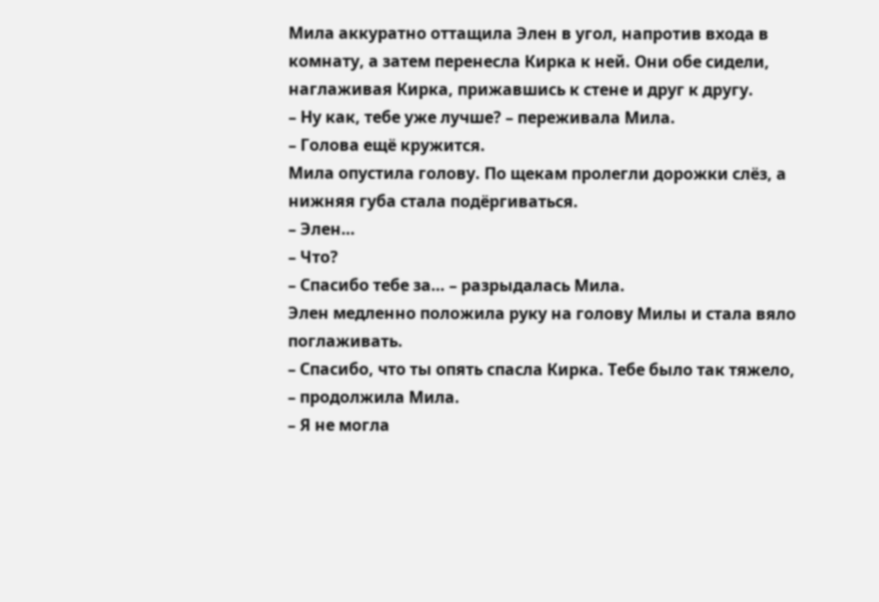Мила аккуратно оттащила Элен в угол, напротив входа в комнату, а затем перенесла Кирка к ней. Они обе сидели, наглаживая Кирка, прижавшись к стене и друг к другу.
– Ну как, тебе уже лучше? – переживала Мила.
– Голова ещё кружится.
Мила опустила голову. По щекам пролегли дорожки слёз, а нижняя губа стала подёргиваться.
– Элен…
– Что?
– Спасибо тебе за… – разрыдалась Мила.
Элен медленно положила руку на голову Милы и стала вяло поглаживать.
– Спасибо, что ты опять спасла Кирка. Тебе было так тяжело, – продолжила Мила.
– Я не могла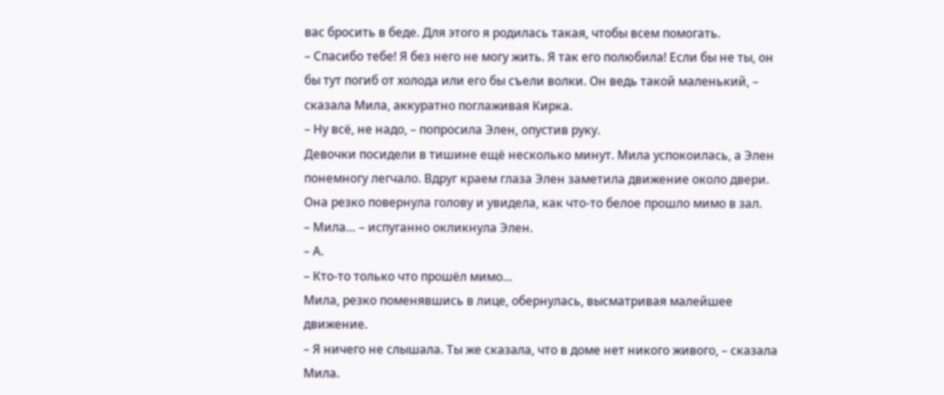вас бросить в беде. Для этого я родилась такая, чтобы всем помогать.
– Спасибо тебе! Я без него не могу жить. Я так его полюбила! Если бы не ты, он бы тут погиб от холода или его бы съели волки. Он ведь такой маленький, – сказала Мила, аккуратно поглаживая Кирка.
– Ну всё, не надо, – попросила Элен, опустив руку.
Девочки посидели в тишине ещё несколько минут. Мила успокоилась, а Элен понемногу легчало. Вдруг краем глаза Элен заметила движение около двери. Она резко повернула голову и увидела, как что-то белое прошло мимо в зал.
– Мила… – испуганно окликнула Элен.
– А.
– Кто-то только что прошёл мимо…
Мила, резко поменявшись в лице, обернулась, высматривая малейшее движение.
– Я ничего не слышала. Ты же сказала, что в доме нет никого живого, – сказала Мила.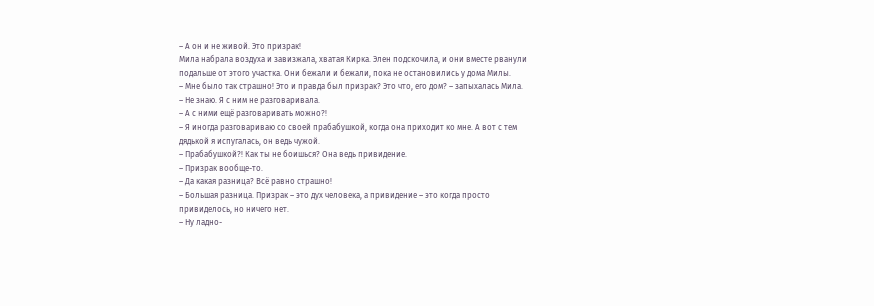– А он и не живой. Это призрак!
Мила набрала воздуха и завизжала, хватая Кирка. Элен подскочила, и они вместе рванули подальше от этого участка. Они бежали и бежали, пока не остановились у дома Милы.
– Мне было так страшно! Это и правда был призрак? Это что, его дом? – запыхалась Мила.
– Не знаю. Я с ним не разговаривала.
– А с ними ещё разговаривать можно?!
– Я иногда разговариваю со своей прабабушкой, когда она приходит ко мне. А вот с тем дядькой я испугалась, он ведь чужой.
– Прабабушкой?! Как ты не боишься? Она ведь привидение.
– Призрак вообще-то.
– Да какая разница? Всё равно страшно!
– Большая разница. Призрак – это дух человека, а привидение – это когда просто привиделось, но ничего нет.
– Ну ладно-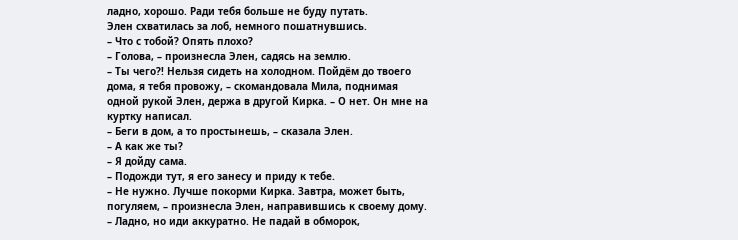ладно, хорошо. Ради тебя больше не буду путать.
Элен схватилась за лоб, немного пошатнувшись.
– Что с тобой? Опять плохо?
– Голова, – произнесла Элен, садясь на землю.
– Ты чего?! Нельзя сидеть на холодном. Пойдём до твоего дома, я тебя провожу, – скомандовала Мила, поднимая одной рукой Элен, держа в другой Кирка. – О нет. Он мне на куртку написал.
– Беги в дом, а то простынешь, – сказала Элен.
– А как же ты?
– Я дойду сама.
– Подожди тут, я его занесу и приду к тебе.
– Не нужно. Лучше покорми Кирка. Завтра, может быть, погуляем, – произнесла Элен, направившись к своему дому.
– Ладно, но иди аккуратно. Не падай в обморок,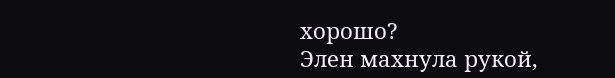хорошо?
Элен махнула рукой,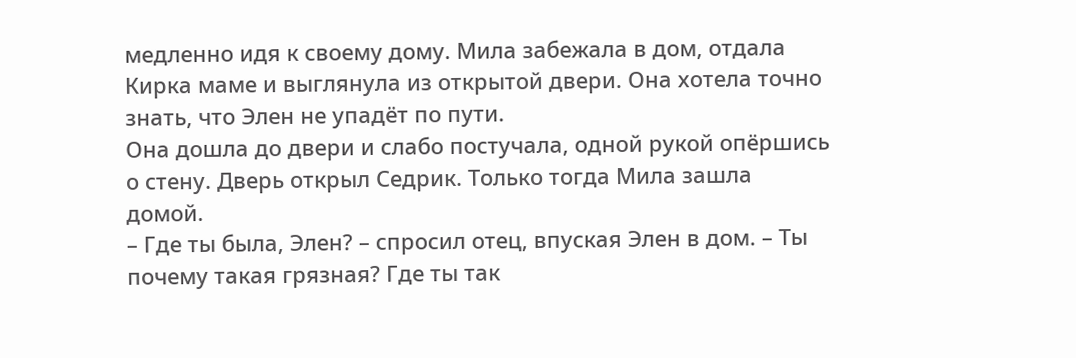медленно идя к своему дому. Мила забежала в дом, отдала Кирка маме и выглянула из открытой двери. Она хотела точно знать, что Элен не упадёт по пути.
Она дошла до двери и слабо постучала, одной рукой опёршись о стену. Дверь открыл Седрик. Только тогда Мила зашла домой.
– Где ты была, Элен? – спросил отец, впуская Элен в дом. – Ты почему такая грязная? Где ты так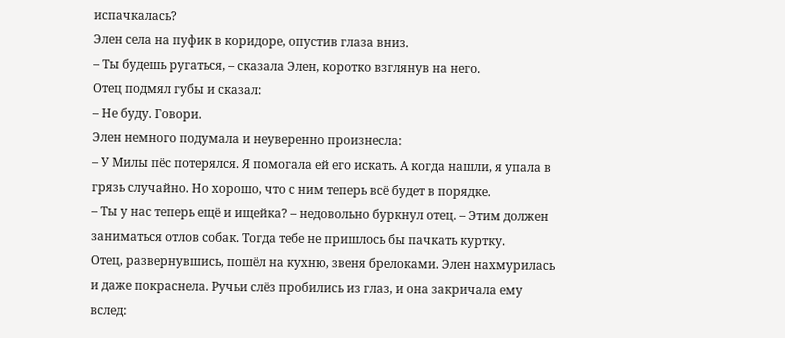испачкалась?
Элен села на пуфик в коридоре, опустив глаза вниз.
– Ты будешь ругаться, – сказала Элен, коротко взглянув на него.
Отец подмял губы и сказал:
– Не буду. Говори.
Элен немного подумала и неуверенно произнесла:
– У Милы пёс потерялся. Я помогала ей его искать. А когда нашли, я упала в грязь случайно. Но хорошо, что с ним теперь всё будет в порядке.
– Ты у нас теперь ещё и ищейка? – недовольно буркнул отец. – Этим должен заниматься отлов собак. Тогда тебе не пришлось бы пачкать куртку.
Отец, развернувшись, пошёл на кухню, звеня брелоками. Элен нахмурилась и даже покраснела. Ручьи слёз пробились из глаз, и она закричала ему вслед: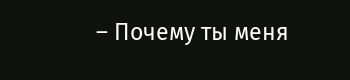– Почему ты меня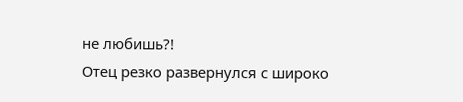не любишь?!
Отец резко развернулся с широко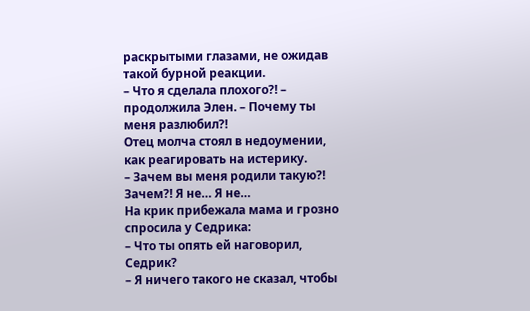раскрытыми глазами, не ожидав такой бурной реакции.
– Что я сделала плохого?! – продолжила Элен. – Почему ты меня разлюбил?!
Отец молча стоял в недоумении, как реагировать на истерику.
– Зачем вы меня родили такую?! Зачем?! Я не… Я не…
На крик прибежала мама и грозно спросила у Седрика:
– Что ты опять ей наговорил, Седрик?
– Я ничего такого не сказал, чтобы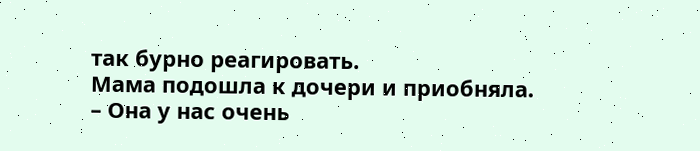так бурно реагировать.
Мама подошла к дочери и приобняла.
– Она у нас очень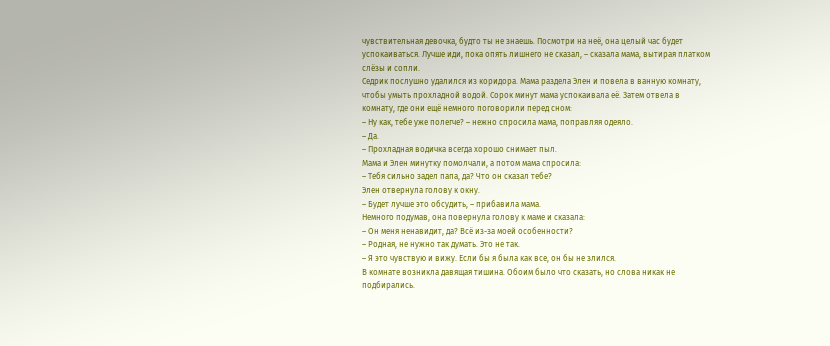чувствительная девочка, будто ты не знаешь. Посмотри на неё, она целый час будет успокаиваться. Лучше иди, пока опять лишнего не сказал, – сказала мама, вытирая платком слёзы и сопли.
Седрик послушно удалился из коридора. Мама раздела Элен и повела в ванную комнату, чтобы умыть прохладной водой. Сорок минут мама успокаивала её. Затем отвела в комнату, где они ещё немного поговорили перед сном:
– Ну как, тебе уже полегче? – нежно спросила мама, поправляя одеяло.
– Да.
– Прохладная водичка всегда хорошо снимает пыл.
Мама и Элен минутку помолчали, а потом мама спросила:
– Тебя сильно задел папа, да? Что он сказал тебе?
Элен отвернула голову к окну.
– Будет лучше это обсудить, – прибавила мама.
Немного подумав, она повернула голову к маме и сказала:
– Он меня ненавидит, да? Всё из-за моей особенности?
– Родная, не нужно так думать. Это не так.
– Я это чувствую и вижу. Если бы я была как все, он бы не злился.
В комнате возникла давящая тишина. Обоим было что сказать, но слова никак не подбирались.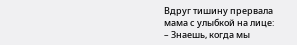Вдруг тишину прервала мама с улыбкой на лице:
– Знаешь, когда мы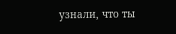узнали, что ты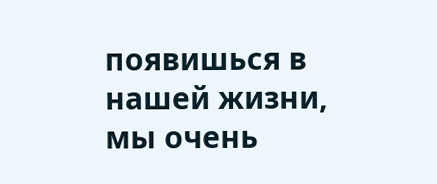появишься в нашей жизни, мы очень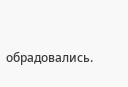обрадовались.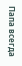Папа всегда